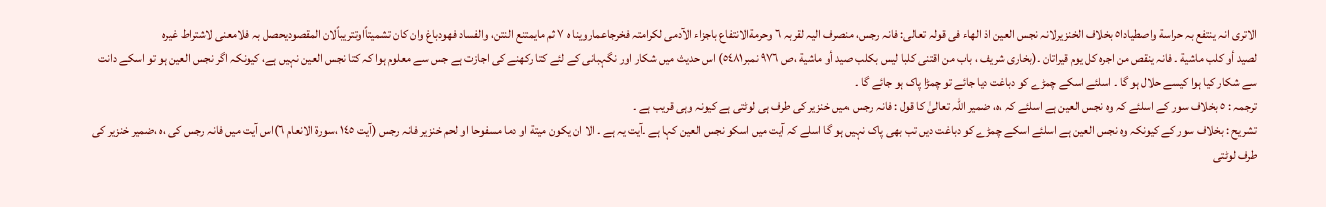الاتری انہ ینتفع بہ حراسة واصطیادا٥ بخلاف الخنزیرلانہ نجس العین اذ الھاء فی قولہ تعالی: فانہ رجس، منصرف الیہ لقربہ ٦ وحرمةالانتفاع باجزاء الآدمی لکرامتہ فخرجاعماروینا ہ ٧ ثم مایمتنع النتن، والفساد فھودباغ وان کان تشمیتاًاوتتریباًلان المقصودیحصل بہ فلامعنی لاشتراط غیرہ
لصید أو کلب ماشیة ۔ فانہ ینقص من اجرہ کل یوم قیراتان ۔(بخاری شریف ، باب من اقتنی کلبا لیس بکلب صید أو ماشیة ،ص ٩٧٦ نمبر٥٤٨١) اس حدیث میں شکار اور نگہبانی کے لئے کتا رکھنے کی اجازت ہے جس سے معلوم ہوا کہ کتا نجس العین نہیں ہے، کیونکہ اگر نجس العین ہو تو اسکے دانت سے شکار کیا ہوا کیسے حلال ہو گا ۔ اسلئے اسکے چمڑے کو دباغت دیا جائے تو چمڑا پاک ہو جائے گا ۔
ترجمہ : ٥ بخلاف سور کے اسلئے کہ وہ نجس العین ہے اسلئے کہ ،ہ، ضمیر اللہ تعالیٰ کا قول : فانہ رجس ،میں خنزیر کی طرف ہی لوٹتی ہے کیونہ وہی قریب ہے ۔
تشریح : بخلاف سور کے کیونکہ وہ نجس العین ہے اسلئے اسکے چمڑے کو دباغت دیں تب بھی پاک نہیں ہو گا اسلے کہ آیت میں اسکو نجس العین کہا ہے ۔آیت یہ ہے ۔ الا ان یکون میتة او دما مسفوحا او لحم خنزیر فانہ رجس (آیت ١٤٥ ،سورة الانعام ٦)اس آیت میں فانہ رجس کی ،ہ ،ضمیر خنزیر کی طرف لوٹتی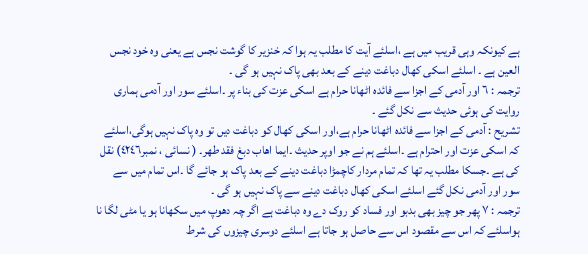ہے کیونکہ وہی قریب میں ہے ،اسلئے آیت کا مطلب یہ ہوا کہ خنزیر کا گوشت نجس ہے یعنی وہ خود نجس العین ہے ۔ اسلئے اسکی کھال دباغت دینے کے بعد بھی پاک نہیں ہو گی ۔
ترجمہ : ٦ اور آدمی کے اجزا سے فائدہ اٹھانا حرام ہے اسکی عزت کی بناء پر ۔اسلئے سور اور آدمی ہماری روایت کی ہوئی حدیث سے نکل گئے ۔
تشریح : آدمی کے اجزا سے فائدہ اٹھانا حرام ہے،اور اسکی کھال کو دباغت دیں تو وہ پاک نہیں ہوگی،اسلئے کہ اسکی عزت اور احترام ہے ۔اسلئے ہم نے جو اوپر حدیث ۔ایما اھاب دبغ فقد طھر۔ ( نسائی ، نمبر٤٢٤٦) نقل کی ہے ۔جسکا مطلب یہ تھا کہ تمام مردار کاچمڑا دباغت دینے کے بعد پاک ہو جائے گا ۔اس تمام میں سے سور اور آدمی نکل گئے اسلئے اسکی کھال دباغت دینے سے پاک نہیں ہو گی ۔
ترجمہ : ٧ پھر جو چیز بھی بدبو اور فساد کو روک دے وہ دباغت ہے اگر چہ دھوپ میں سکھانا ہو یا مٹی لگا نا ہواسلئے کہ اس سے مقصود اس سے حاصل ہو جاتا ہے اسلئے دوسری چیزوں کی شرط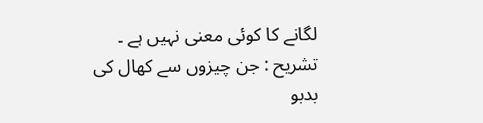لگانے کا کوئی معنی نہیں ہے ۔
تشریح : جن چیزوں سے کھال کی بدبو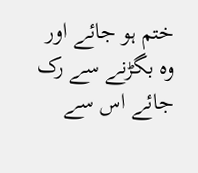ختم ہو جائے اور وہ بگڑنے سے رک جائے اس سے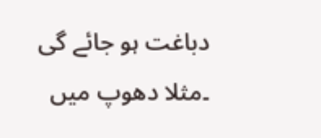دباغت ہو جائے گی ۔مثلا دھوپ میں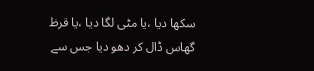سکھا دیا ،یا مٹی لگا دیا ،یا قرظ گھاس ڈال کر دھو دیا جس سے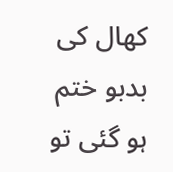کھال کی بدبو ختم ہو گئی تو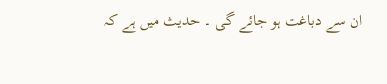ان سے دباغت ہو جائے گی ۔ حدیث میں ہے کہ